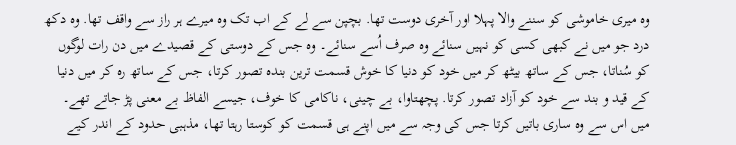وہ میری خاموشی کو سننے والا پہلا اور آخری دوست تھا. بچپن سے لے کے اب تک وہ میرے ہر راز سے واقف تھا. وہ دکھ درد جو میں نے کبھی کسی کو نہیں سنائے وہ صرف اُسے سنائے۔ وہ جس کے دوستی کے قصیدے میں دن رات لوگوں کو سُناتا، جس کے ساتھ بیٹھ کر میں خود کو دنیا کا خوش قسمت ترین بندہ تصور کرتا، جس کے ساتھ رہ کر میں دنیا کے قید و بند سے خود کو آزاد تصور کرتا. پچهتاوا، بے چینی، ناکامی کا خوف، جیسے الفاظ بے معنی پڑ جاتے تھے۔ میں اس سے وہ ساری باتیں کرتا جس کی وجہ سے میں اپنے ہی قسمت کو کوستا رہتا تھا، مذہبی حدود کے اندر کیے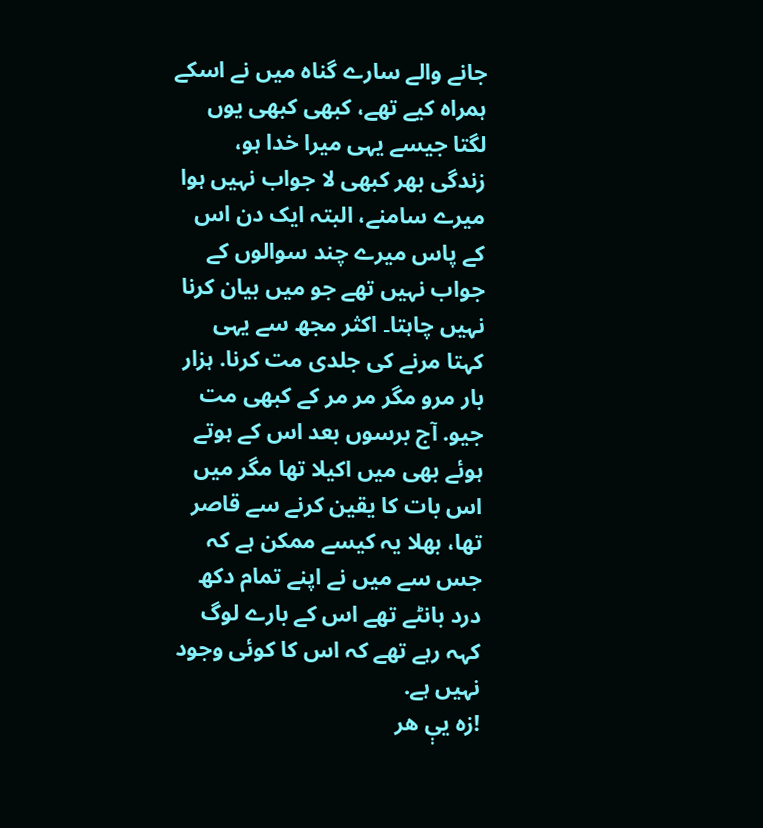جانے والے سارے گناہ میں نے اسکے ہمراہ کیے تھے، کبھی کبھی یوں لگتا جیسے یہی میرا خدا ہو، زندگی بھر کبھی لا جواب نہیں ہوا میرے سامنے، البتہ ایک دن اس کے پاس میرے چند سوالوں کے جواب نہیں تھے جو میں بیان کرنا نہیں چاہتا۔ اکثر مجھ سے یہی کہتا مرنے کی جلدی مت کرنا. ہزار بار مرو مگر مر مر کے کبھی مت جیو. آج برسوں بعد اس کے ہوتے ہوئے بھی میں اکیلا تھا مگر میں اس بات کا یقین کرنے سے قاصر تھا، بھلا یہ کیسے ممکن ہے کہ جس سے میں نے اپنے تمام دکھ درد بانٹے تھے اس کے بارے لوگ کہہ رہے تھے کہ اس کا کوئی وجود نہیں ہے.
!زه يې هر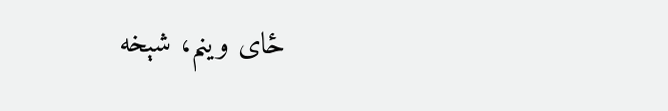ځای وينم، شېخه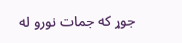جوړ که جمات نورو له